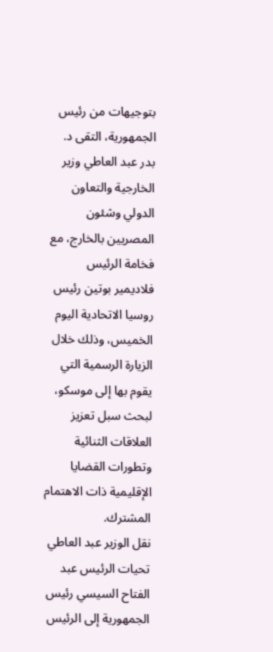بتوجيهات من رئيس الجمهورية، التقى د. بدر عبد العاطي وزير الخارجية والتعاون الدولي وشئون المصريين بالخارج، مع فخامة الرئيس فلاديمير بوتين رئيس روسيا الاتحادية اليوم الخميس، وذلك خلال الزيارة الرسمية التي يقوم بها إلى موسكو، لبحث سبل تعزيز العلاقات الثنائية وتطورات القضايا الإقليمية ذات الاهتمام المشترك.
نقل الوزير عبد العاطي تحيات الرئيس عبد الفتاح السيسي رئيس الجمهورية إلى الرئيس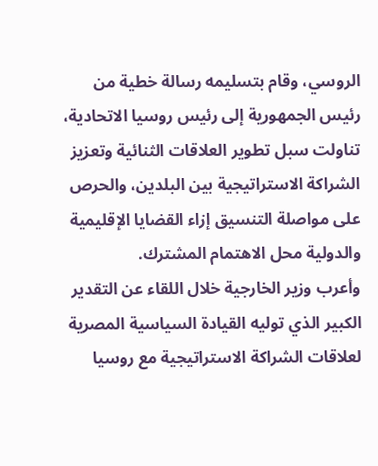الروسي، وقام بتسليمه رسالة خطية من رئيس الجمهورية إلى رئيس روسيا الاتحادية، تناولت سبل تطوير العلاقات الثنائية وتعزيز الشراكة الاستراتيجية بين البلدين، والحرص على مواصلة التنسيق إزاء القضايا الإقليمية والدولية محل الاهتمام المشترك.
وأعرب وزير الخارجية خلال اللقاء عن التقدير الكبير الذي توليه القيادة السياسية المصرية لعلاقات الشراكة الاستراتيجية مع روسيا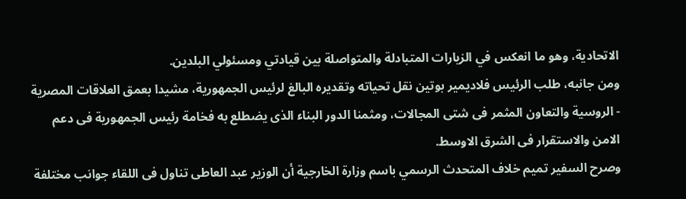الاتحادية، وهو ما انعكس في الزيارات المتبادلة والمتواصلة بين قيادتي ومسئولي البلدين.
ومن جانبه، طلب الرئيس فلاديمير بوتين نقل تحياته وتقديره البالغ لرئيس الجمهورية، مشيدا بعمق العلاقات المصرية - الروسية والتعاون المثمر فى شتى المجالات، ومثمنا الدور البناء الذى يضطلع به فخامة رئيس الجمهورية فى دعم الامن والاستقرار فى الشرق الاوسط.
وصرح السفير تميم خلاف المتحدث الرسمي باسم وزارة الخارجية أن الوزير عبد العاطى تناول فى اللقاء جوانب مختلفة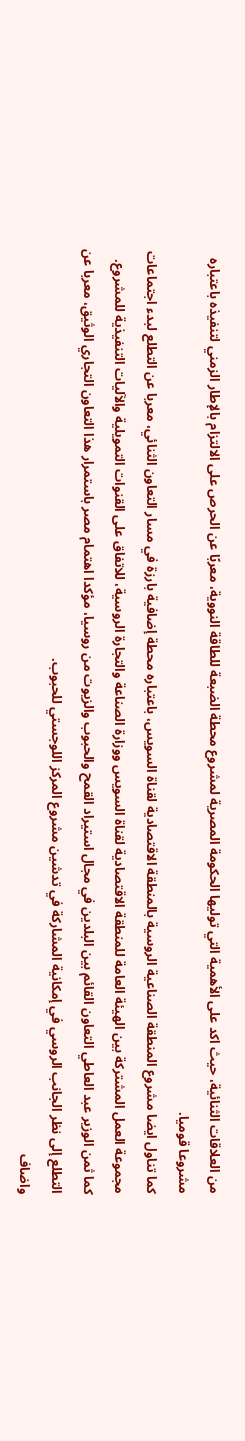من العلاقات الثنائية، حيث اكد على الأهمية التي توليها الحكومة المصرية لمشروع محطة الضبعة للطاقة النووية، معربًا عن الحرص على الالتزام بالإطار الزمني لتنفيذه باعتباره مشروعا قوميا.
كما تناول ايضا مشروع المنطقة الصناعية الروسية بالمنطقة الاقتصادية لقناة السويس، باعتباره محطة إضافية بارزة في مسار التعاون الثنائي، معربا عن التطلع لبدء اجتماعات مجموعة العمل المشتركة بين الهيئة العامة للمنطقة الاقتصادية لقناة السويس ووزارة الصناعة والتجارة الروسية، للاتفاق على القنوات التمويلية والآليات التنفيذية للمشروع.
كما ثمن الوزير عبد العاطي التعاون القائم بين البلدين في مجال استيراد القمح والحبوب والزيوت من روسيا، مؤكدا اهتمام مصر باستمرار هذا التعاون التجاري الوثيق، معربا عن التطلع إلى نظر الجانب الروسي في إمكانية المشاركة في تدشين مشروع المركز اللوجستي للحبوب.
واضاف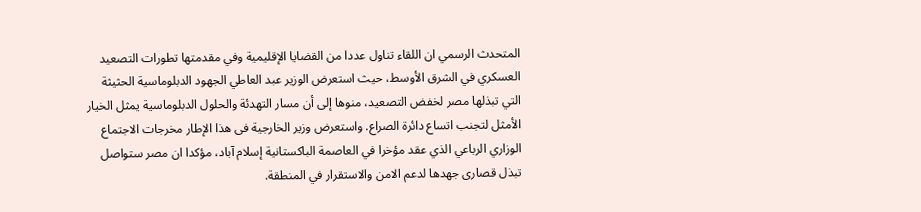المتحدث الرسمي ان اللقاء تناول عددا من القضايا الإقليمية وفي مقدمتها تطورات التصعيد العسكري في الشرق الأوسط، حيث استعرض الوزير عبد العاطي الجهود الدبلوماسية الحثيثة التي تبذلها مصر لخفض التصعيد، منوها إلى أن مسار التهدئة والحلول الدبلوماسية يمثل الخيار الأمثل لتجنب اتساع دائرة الصراع. واستعرض وزير الخارجية فى هذا الإطار مخرجات الاجتماع الوزاري الرباعي الذي عقد مؤخرا في العاصمة الباكستانية إسلام آباد، مؤكدا ان مصر ستواصل تبذل قصارى جهدها لدعم الامن والاستقرار في المنطقة.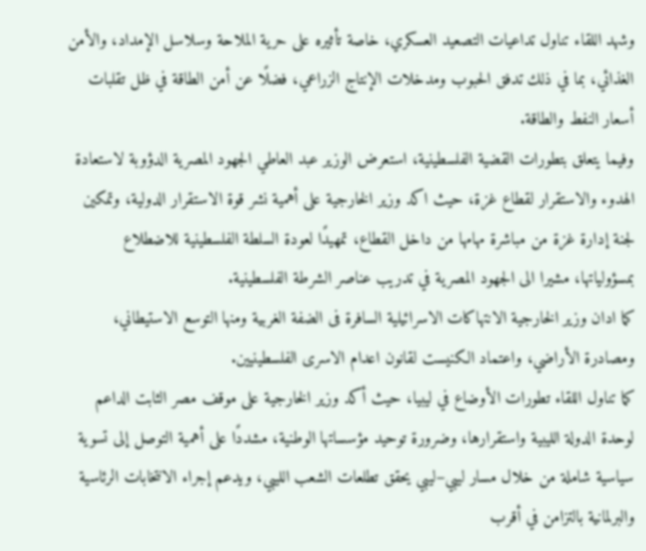وشهد اللقاء تناول تداعيات التصعيد العسكري، خاصة تأثيره على حرية الملاحة وسلاسل الإمداد، والأمن الغذائي، بما في ذلك تدفق الحبوب ومدخلات الإنتاج الزراعي، فضلًا عن أمن الطاقة في ظل تقلبات أسعار النفط والطاقة.
وفيما يتعلق بتطورات القضية الفلسطينية، استعرض الوزير عبد العاطي الجهود المصرية الدؤوبة لاستعادة الهدوء والاستقرار لقطاع غزة، حيث اكد وزير الخارجية على أهمية نشر قوة الاستقرار الدولية، وتمكين لجنة إدارة غزة من مباشرة مهامها من داخل القطاع، تمهيدًا لعودة السلطة الفلسطينية للاضطلاع بمسؤولياتها، مشيرا الى الجهود المصرية في تدريب عناصر الشرطة الفلسطينية.
كما ادان وزير الخارجية الانتهاكات الاسرائيلية السافرة فى الضفة الغربية ومنها التوسع الاستيطاني، ومصادرة الأراضي، واعتماد الكنيست لقانون اعدام الاسرى الفلسطينيين.
كما تناول اللقاء تطورات الأوضاع في ليبيا، حيث أكد وزير الخارجية على موقف مصر الثابت الداعم لوحدة الدولة الليبية واستقرارها، وضرورة توحيد مؤسساتها الوطنية، مشددًا على أهمية التوصل إلى تسوية سياسية شاملة من خلال مسار ليبي–ليبي يحقق تطلعات الشعب الليبي، ويدعم إجراء الانتخابات الرئاسية والبرلمانية بالتزامن في أقرب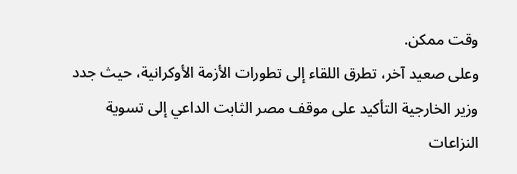وقت ممكن.
وعلى صعيد آخر، تطرق اللقاء إلى تطورات الأزمة الأوكرانية، حيث جدد وزير الخارجية التأكيد على موقف مصر الثابت الداعي إلى تسوية النزاعات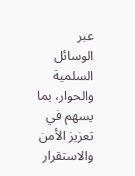عبر الوسائل السلمية والحوار، بما يسهم في تعزيز الأمن والاستقرار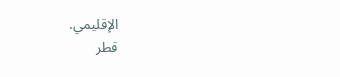الإقليمي.
قطر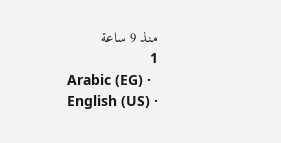منذ 9 ساعة
1
Arabic (EG) ·
English (US) ·